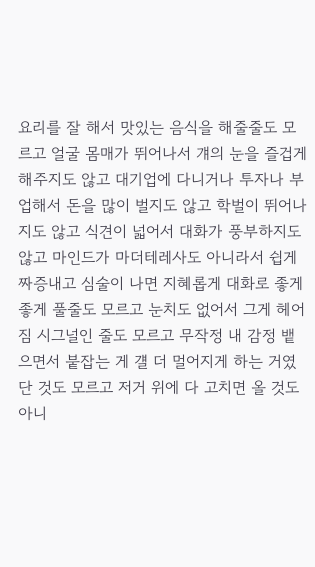요리를 잘 해서 맛있는 음식을 해줄줄도 모르고 얼굴 몸매가 뛰어나서 걔의 눈을 즐겁게 해주지도 않고 대기업에 다니거나 투자나 부업해서 돈을 많이 벌지도 않고 학벌이 뛰어나지도 않고 식견이 넓어서 대화가 풍부하지도 않고 마인드가 마더테레사도 아니라서 쉽게 짜증내고 심술이 나면 지혜롭게 대화로 좋게좋게 풀줄도 모르고 눈치도 없어서 그게 헤어짐 시그널인 줄도 모르고 무작정 내 감정 뱉으면서 붙잡는 게 걜 더 멀어지게 하는 거였단 것도 모르고 저거 위에 다 고치면 올 것도 아니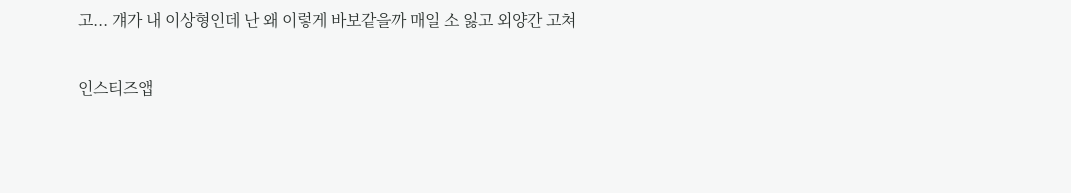고... 걔가 내 이상형인데 난 왜 이렇게 바보같을까 매일 소 잃고 외양간 고쳐

인스티즈앱